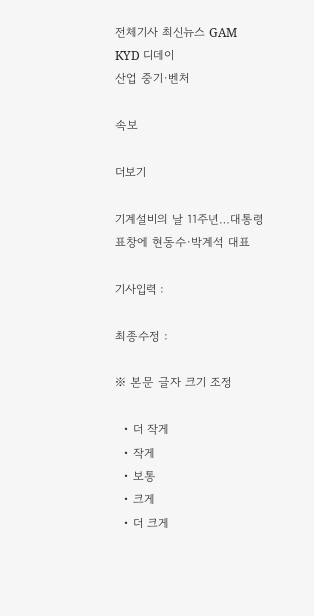전체기사 최신뉴스 GAM
KYD 디데이
산업 중기·벤처

속보

더보기

기계설비의 날 11주년…대통령표창에 현동수·박계석 대표

기사입력 :

최종수정 :

※ 본문 글자 크기 조정

  • 더 작게
  • 작게
  • 보통
  • 크게
  • 더 크게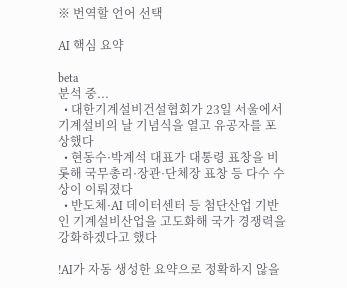※ 번역할 언어 선택

AI 핵심 요약

beta
분석 중...
  • 대한기계설비건설협회가 23일 서울에서 기계설비의 날 기념식을 열고 유공자를 포상했다
  • 현동수·박계석 대표가 대통령 표창을 비롯해 국무총리·장관·단체장 표창 등 다수 수상이 이뤄졌다
  • 반도체·AI 데이터센터 등 첨단산업 기반인 기계설비산업을 고도화해 국가 경쟁력을 강화하겠다고 했다

!AI가 자동 생성한 요약으로 정확하지 않을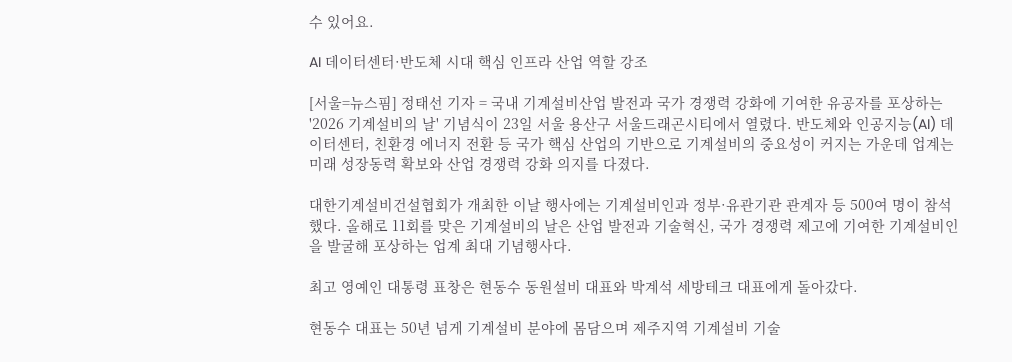수 있어요.

AI 데이터센터·반도체 시대 핵심 인프라 산업 역할 강조

[서울=뉴스핌] 정태선 기자 = 국내 기계설비산업 발전과 국가 경쟁력 강화에 기여한 유공자를 포상하는 '2026 기계설비의 날' 기념식이 23일 서울 용산구 서울드래곤시티에서 열렸다. 반도체와 인공지능(AI) 데이터센터, 친환경 에너지 전환 등 국가 핵심 산업의 기반으로 기계설비의 중요성이 커지는 가운데 업계는 미래 성장동력 확보와 산업 경쟁력 강화 의지를 다졌다.

대한기계설비건설협회가 개최한 이날 행사에는 기계설비인과 정부·유관기관 관계자 등 500여 명이 참석했다. 올해로 11회를 맞은 기계설비의 날은 산업 발전과 기술혁신, 국가 경쟁력 제고에 기여한 기계설비인을 발굴해 포상하는 업계 최대 기념행사다.

최고 영예인 대통령 표창은 현동수 동원설비 대표와 박계석 세방테크 대표에게 돌아갔다.

현동수 대표는 50년 넘게 기계설비 분야에 몸담으며 제주지역 기계설비 기술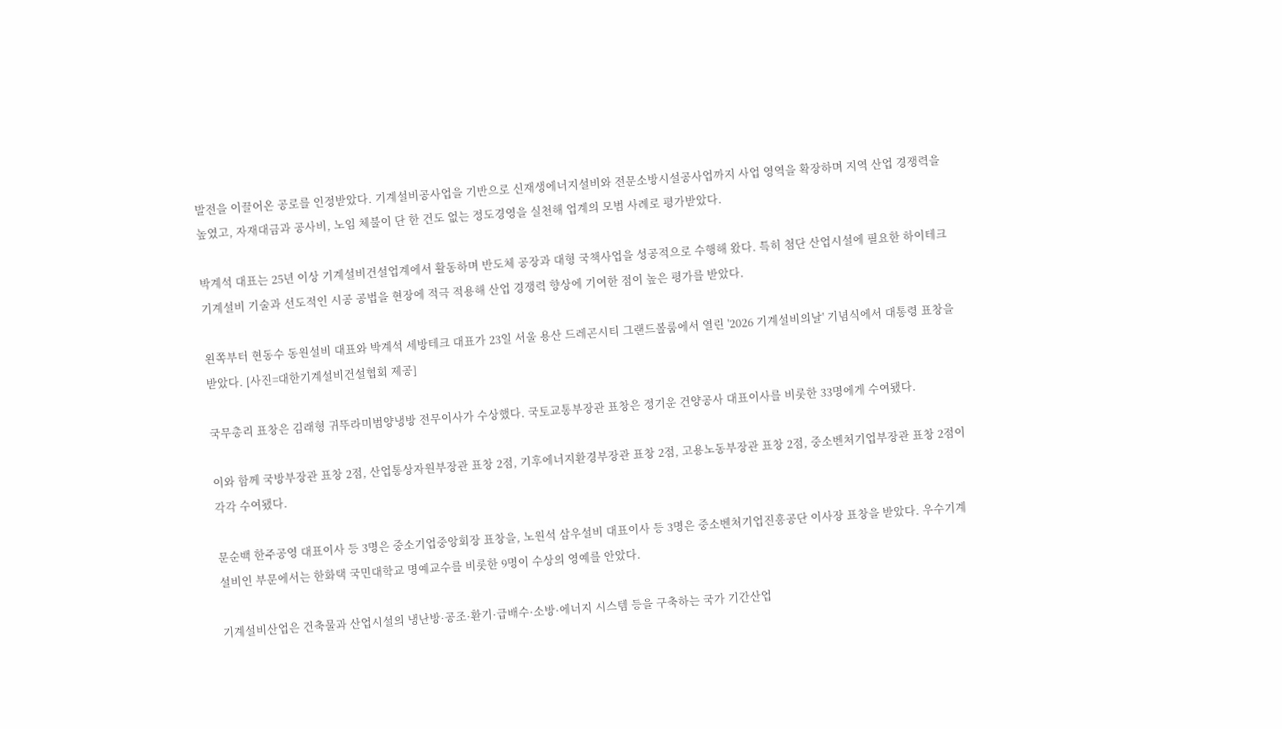발전을 이끌어온 공로를 인정받았다. 기계설비공사업을 기반으로 신재생에너지설비와 전문소방시설공사업까지 사업 영역을 확장하며 지역 산업 경쟁력을 높였고, 자재대금과 공사비, 노임 체불이 단 한 건도 없는 정도경영을 실천해 업계의 모범 사례로 평가받았다.

박계석 대표는 25년 이상 기계설비건설업계에서 활동하며 반도체 공장과 대형 국책사업을 성공적으로 수행해 왔다. 특히 첨단 산업시설에 필요한 하이테크 기계설비 기술과 선도적인 시공 공법을 현장에 적극 적용해 산업 경쟁력 향상에 기여한 점이 높은 평가를 받았다.

왼쪽부터 현동수 동원설비 대표와 박계석 세방테크 대표가 23일 서울 용산 드레곤시티 그랜드볼룸에서 열린 '2026 기계설비의날' 기념식에서 대통령 표창을 받았다. [사진=대한기계설비건설협회 제공]

국무총리 표창은 김래형 귀뚜라미범양냉방 전무이사가 수상했다. 국토교통부장관 표창은 정기운 건양공사 대표이사를 비롯한 33명에게 수여됐다.

이와 함께 국방부장관 표창 2점, 산업통상자원부장관 표창 2점, 기후에너지환경부장관 표창 2점, 고용노동부장관 표창 2점, 중소벤처기업부장관 표창 2점이 각각 수여됐다.

문순백 한주공영 대표이사 등 3명은 중소기업중앙회장 표창을, 노원석 삼우설비 대표이사 등 3명은 중소벤처기업진흥공단 이사장 표창을 받았다. 우수기계설비인 부문에서는 한화택 국민대학교 명예교수를 비롯한 9명이 수상의 영예를 안았다.

기계설비산업은 건축물과 산업시설의 냉난방·공조·환기·급배수·소방·에너지 시스템 등을 구축하는 국가 기간산업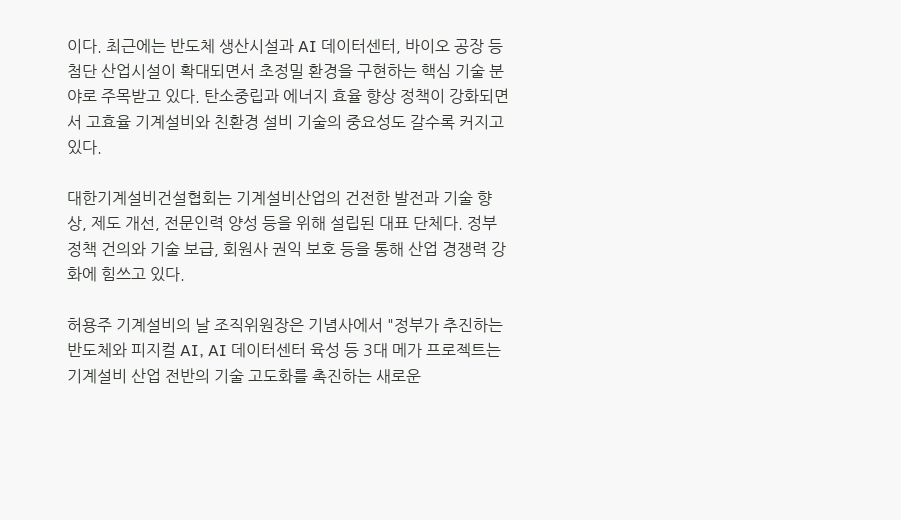이다. 최근에는 반도체 생산시설과 AI 데이터센터, 바이오 공장 등 첨단 산업시설이 확대되면서 초정밀 환경을 구현하는 핵심 기술 분야로 주목받고 있다. 탄소중립과 에너지 효율 향상 정책이 강화되면서 고효율 기계설비와 친환경 설비 기술의 중요성도 갈수록 커지고 있다.

대한기계설비건설협회는 기계설비산업의 건전한 발전과 기술 향상, 제도 개선, 전문인력 양성 등을 위해 설립된 대표 단체다. 정부 정책 건의와 기술 보급, 회원사 권익 보호 등을 통해 산업 경쟁력 강화에 힘쓰고 있다.

허용주 기계설비의 날 조직위원장은 기념사에서 "정부가 추진하는 반도체와 피지컬 AI, AI 데이터센터 육성 등 3대 메가 프로젝트는 기계설비 산업 전반의 기술 고도화를 촉진하는 새로운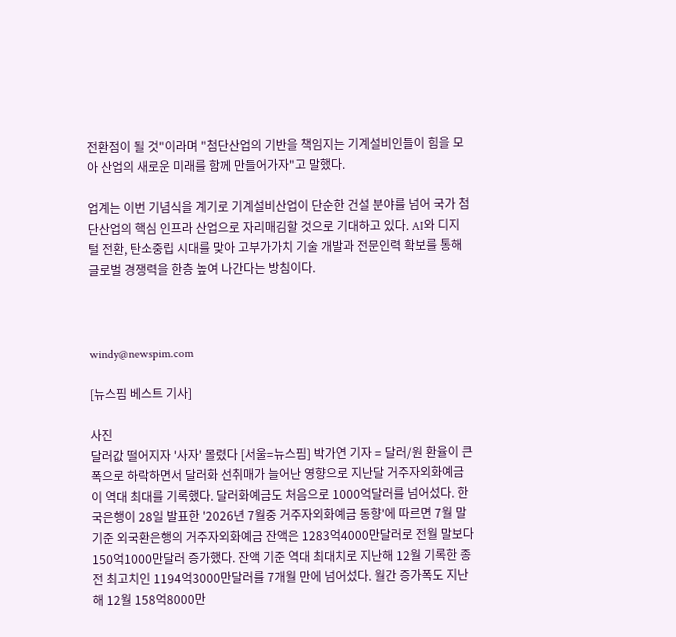전환점이 될 것"이라며 "첨단산업의 기반을 책임지는 기계설비인들이 힘을 모아 산업의 새로운 미래를 함께 만들어가자"고 말했다.

업계는 이번 기념식을 계기로 기계설비산업이 단순한 건설 분야를 넘어 국가 첨단산업의 핵심 인프라 산업으로 자리매김할 것으로 기대하고 있다. AI와 디지털 전환, 탄소중립 시대를 맞아 고부가가치 기술 개발과 전문인력 확보를 통해 글로벌 경쟁력을 한층 높여 나간다는 방침이다.



windy@newspim.com

[뉴스핌 베스트 기사]

사진
달러값 떨어지자 '사자' 몰렸다 [서울=뉴스핌] 박가연 기자 = 달러/원 환율이 큰 폭으로 하락하면서 달러화 선취매가 늘어난 영향으로 지난달 거주자외화예금이 역대 최대를 기록했다. 달러화예금도 처음으로 1000억달러를 넘어섰다. 한국은행이 28일 발표한 '2026년 7월중 거주자외화예금 동향'에 따르면 7월 말 기준 외국환은행의 거주자외화예금 잔액은 1283억4000만달러로 전월 말보다 150억1000만달러 증가했다. 잔액 기준 역대 최대치로 지난해 12월 기록한 종전 최고치인 1194억3000만달러를 7개월 만에 넘어섰다. 월간 증가폭도 지난해 12월 158억8000만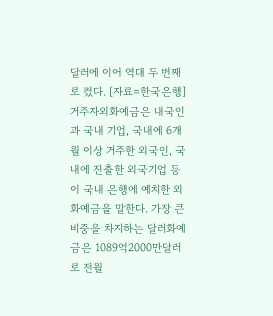달러에 이어 역대 두 번째로 컸다. [자료=한국은행] 거주자외화예금은 내국인과 국내 기업, 국내에 6개월 이상 거주한 외국인, 국내에 진출한 외국기업 등이 국내 은행에 예치한 외화예금을 말한다. 가장 큰 비중을 차지하는 달러화예금은 1089억2000만달러로 전월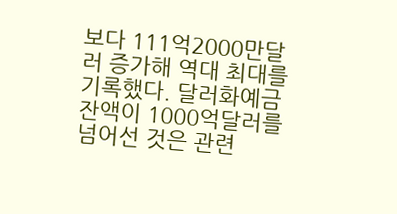보다 111억2000만달러 증가해 역대 최대를 기록했다. 달러화예금 잔액이 1000억달러를 넘어선 것은 관련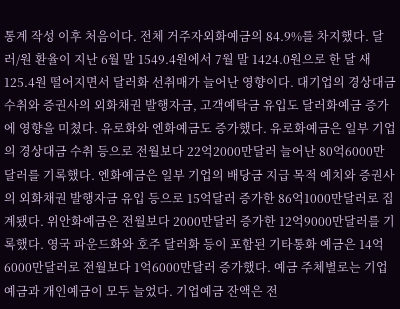통계 작성 이후 처음이다. 전체 거주자외화예금의 84.9%를 차지했다. 달러/원 환율이 지난 6월 말 1549.4원에서 7월 말 1424.0원으로 한 달 새 125.4원 떨어지면서 달러화 선취매가 늘어난 영향이다. 대기업의 경상대금 수취와 증권사의 외화채권 발행자금, 고객예탁금 유입도 달러화예금 증가에 영향을 미쳤다. 유로화와 엔화예금도 증가했다. 유로화예금은 일부 기업의 경상대금 수취 등으로 전월보다 22억2000만달러 늘어난 80억6000만달러를 기록했다. 엔화예금은 일부 기업의 배당금 지급 목적 예치와 증권사의 외화채권 발행자금 유입 등으로 15억달러 증가한 86억1000만달러로 집계됐다. 위안화예금은 전월보다 2000만달러 증가한 12억9000만달러를 기록했다. 영국 파운드화와 호주 달러화 등이 포함된 기타통화 예금은 14억6000만달러로 전월보다 1억6000만달러 증가했다. 예금 주체별로는 기업예금과 개인예금이 모두 늘었다. 기업예금 잔액은 전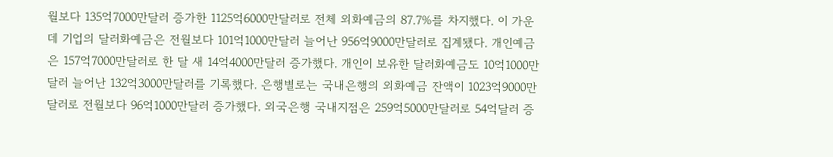월보다 135억7000만달러 증가한 1125억6000만달러로 전체 외화예금의 87.7%를 차지했다. 이 가운데 기업의 달러화예금은 전월보다 101억1000만달러 늘어난 956억9000만달러로 집계됐다. 개인예금은 157억7000만달러로 한 달 새 14억4000만달러 증가했다. 개인이 보유한 달러화예금도 10억1000만달러 늘어난 132억3000만달러를 기록했다. 은행별로는 국내은행의 외화예금 잔액이 1023억9000만달러로 전월보다 96억1000만달러 증가했다. 외국은행 국내지점은 259억5000만달러로 54억달러 증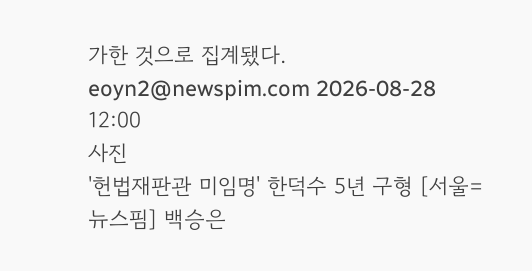가한 것으로 집계됐다. eoyn2@newspim.com 2026-08-28 12:00
사진
'헌법재판관 미임명' 한덕수 5년 구형 [서울=뉴스핌] 백승은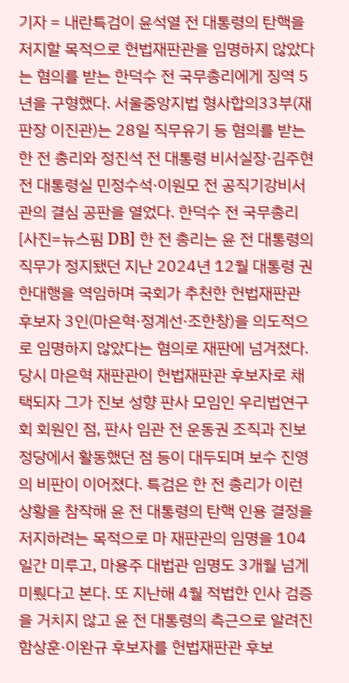기자 = 내란특검이 윤석열 전 대통령의 탄핵을 저지할 목적으로 헌법재판관을 임명하지 않았다는 혐의를 받는 한덕수 전 국무총리에게 징역 5년을 구형했다. 서울중앙지법 형사합의33부(재판장 이진관)는 28일 직무유기 등 혐의를 받는 한 전 총리와 정진석 전 대통령 비서실장·김주현 전 대통령실 민정수석·이원모 전 공직기강비서관의 결심 공판을 열었다. 한덕수 전 국무총리 [사진=뉴스핌 DB] 한 전 총리는 윤 전 대통령의 직무가 정지됐던 지난 2024년 12월 대통령 권한대행을 역임하며 국회가 추천한 헌법재판관 후보자 3인(마은혁·정계선·조한창)을 의도적으로 임명하지 않았다는 혐의로 재판에 넘겨졌다. 당시 마은혁 재판관이 헌법재판관 후보자로 채택되자 그가 진보 성향 판사 모임인 우리법연구회 회원인 점, 판사 임관 전 운동권 조직과 진보 정당에서 활동했던 점 등이 대두되며 보수 진영의 비판이 이어졌다. 특검은 한 전 총리가 이런 상황을 참작해 윤 전 대통령의 탄핵 인용 결정을 저지하려는 목적으로 마 재판관의 임명을 104일간 미루고, 마용주 대법관 임명도 3개월 넘게 미뤘다고 본다. 또 지난해 4월 적법한 인사 검증을 거치지 않고 윤 전 대통령의 측근으로 알려진 함상훈·이완규 후보자를 헌법재판관 후보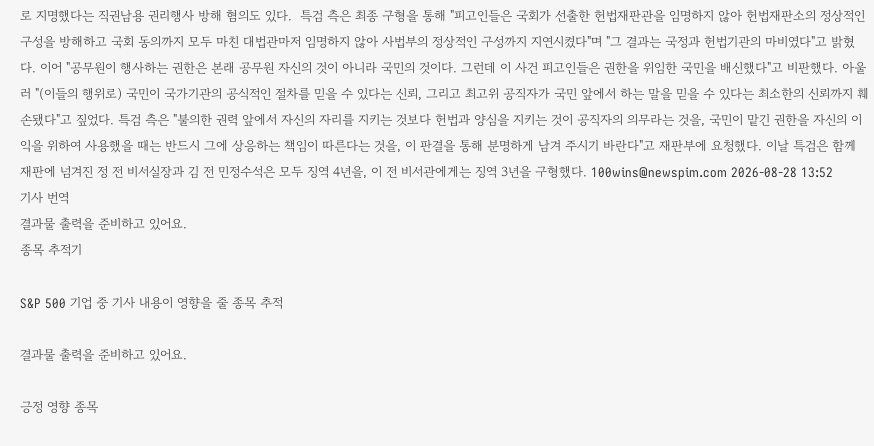로 지명했다는 직권남용 권리행사 방해 혐의도 있다.  특검 측은 최종 구형을 통해 "피고인들은 국회가 선출한 헌법재판관을 임명하지 않아 헌법재판소의 정상적인 구성을 방해하고 국회 동의까지 모두 마친 대법관마저 임명하지 않아 사법부의 정상적인 구성까지 지연시켰다"며 "그 결과는 국정과 헌법기관의 마비였다"고 밝혔다. 이어 "공무원이 행사하는 권한은 본래 공무원 자신의 것이 아니라 국민의 것이다. 그런데 이 사건 피고인들은 권한을 위임한 국민을 배신했다"고 비판했다. 아울러 "(이들의 행위로) 국민이 국가기관의 공식적인 절차를 믿을 수 있다는 신뢰, 그리고 최고위 공직자가 국민 앞에서 하는 말을 믿을 수 있다는 최소한의 신뢰까지 훼손됐다"고 짚었다. 특검 측은 "불의한 권력 앞에서 자신의 자리를 지키는 것보다 헌법과 양심을 지키는 것이 공직자의 의무라는 것을, 국민이 맡긴 권한을 자신의 이익을 위하여 사용했을 때는 반드시 그에 상응하는 책임이 따른다는 것을, 이 판결을 통해 분명하게 남겨 주시기 바란다"고 재판부에 요청했다. 이날 특검은 함께 재판에 넘겨진 정 전 비서실장과 김 전 민정수석은 모두 징역 4년을, 이 전 비서관에게는 징역 3년을 구형했다. 100wins@newspim.com 2026-08-28 13:52
기사 번역
결과물 출력을 준비하고 있어요.
종목 추적기

S&P 500 기업 중 기사 내용이 영향을 줄 종목 추적

결과물 출력을 준비하고 있어요.

긍정 영향 종목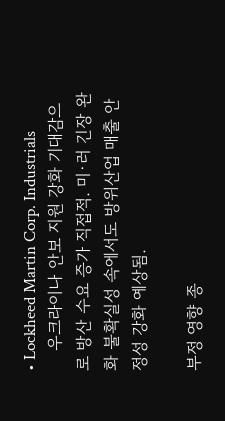• Lockheed Martin Corp. Industrials
    우크라이나 안보 지원 강화 기대감으로 방산 수요 증가 직접적. 미·러 긴장 완화 불확실성 속에서도 방위산업 매출 안정성 강화 예상됨.

부정 영향 종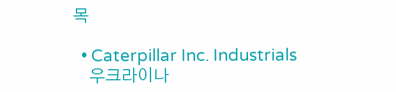목

  • Caterpillar Inc. Industrials
    우크라이나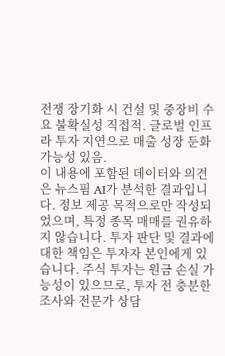전쟁 장기화 시 건설 및 중장비 수요 불확실성 직접적. 글로벌 인프라 투자 지연으로 매출 성장 둔화 가능성 있음.
이 내용에 포함된 데이터와 의견은 뉴스핌 AI가 분석한 결과입니다. 정보 제공 목적으로만 작성되었으며, 특정 종목 매매를 권유하지 않습니다. 투자 판단 및 결과에 대한 책임은 투자자 본인에게 있습니다. 주식 투자는 원금 손실 가능성이 있으므로, 투자 전 충분한 조사와 전문가 상담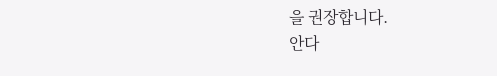을 권장합니다.
안다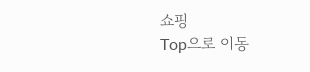쇼핑
Top으로 이동